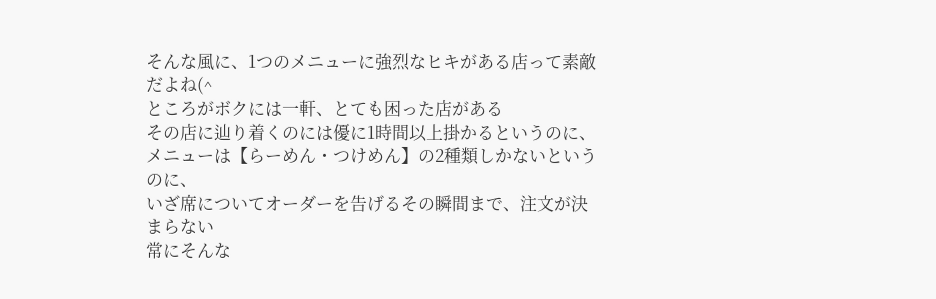そんな風に、1つのメニューに強烈なヒキがある店って素敵だよね(^
ところがボクには一軒、とても困った店がある
その店に辿り着くのには優に1時間以上掛かるというのに、
メニューは【らーめん・つけめん】の2種類しかないというのに、
いざ席についてオーダーを告げるその瞬間まで、注文が決まらない
常にそんな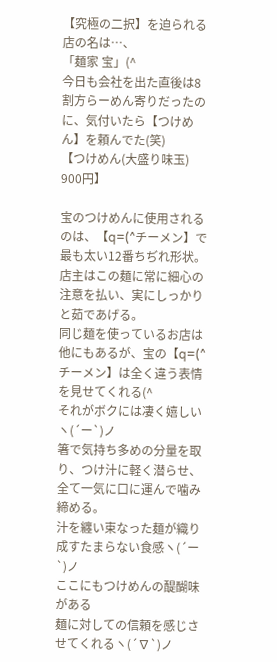【究極の二択】を迫られる店の名は…、
「麺家 宝」(^
今日も会社を出た直後は8割方らーめん寄りだったのに、気付いたら【つけめん】を頼んでた(笑)
【つけめん(大盛り味玉) 900円】

宝のつけめんに使用されるのは、【q=(^チーメン】で最も太い12番ちぢれ形状。
店主はこの麺に常に細心の注意を払い、実にしっかりと茹であげる。
同じ麺を使っているお店は他にもあるが、宝の【q=(^チーメン】は全く違う表情を見せてくれる(^
それがボクには凄く嬉しいヽ(´ー`)ノ
箸で気持ち多めの分量を取り、つけ汁に軽く潜らせ、全て一気に口に運んで噛み締める。
汁を纏い束なった麺が織り成すたまらない食感ヽ(´ー`)ノ
ここにもつけめんの醍醐味がある
麺に対しての信頼を感じさせてくれるヽ(´∇`)ノ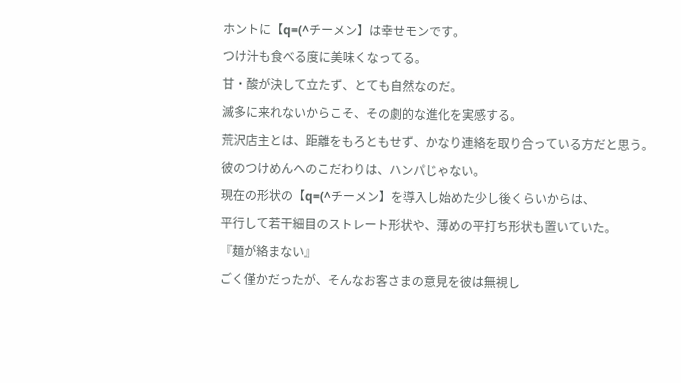ホントに【q=(^チーメン】は幸せモンです。
つけ汁も食べる度に美味くなってる。
甘・酸が決して立たず、とても自然なのだ。
滅多に来れないからこそ、その劇的な進化を実感する。
荒沢店主とは、距離をもろともせず、かなり連絡を取り合っている方だと思う。
彼のつけめんへのこだわりは、ハンパじゃない。
現在の形状の【q=(^チーメン】を導入し始めた少し後くらいからは、
平行して若干細目のストレート形状や、薄めの平打ち形状も置いていた。
『麺が絡まない』
ごく僅かだったが、そんなお客さまの意見を彼は無視し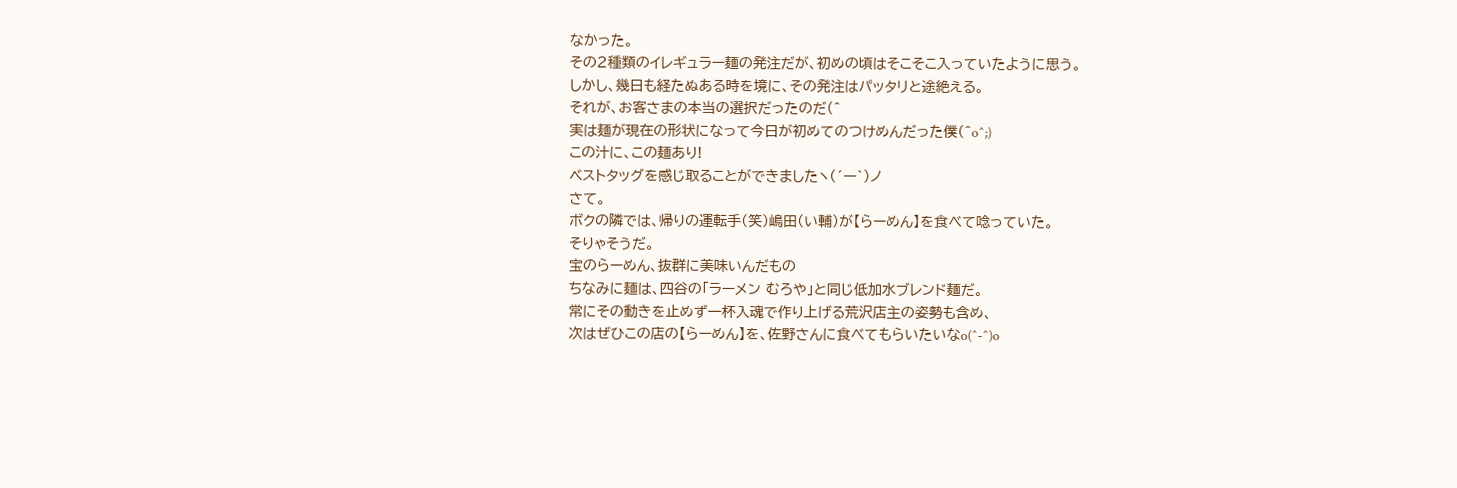なかった。
その2種類のイレギュラー麺の発注だが、初めの頃はそこそこ入っていたように思う。
しかし、幾日も経たぬある時を境に、その発注はパッタリと途絶える。
それが、お客さまの本当の選択だったのだ(^
実は麺が現在の形状になって今日が初めてのつけめんだった僕(^o^;)
この汁に、この麺あり!
ベストタッグを感じ取ることができましたヽ(´ー`)ノ
さて。
ボクの隣では、帰りの運転手(笑)嶋田(い輔)が【らーめん】を食べて唸っていた。
そりゃそうだ。
宝のらーめん、抜群に美味いんだもの
ちなみに麺は、四谷の「ラーメン むろや」と同じ低加水ブレンド麺だ。
常にその動きを止めず一杯入魂で作り上げる荒沢店主の姿勢も含め、
次はぜひこの店の【らーめん】を、佐野さんに食べてもらいたいなo(^-^)o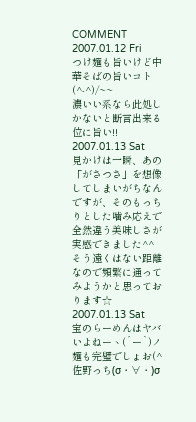COMMENT
2007.01.12 Fri
つけ麺も旨いけど中華そばの旨いコト(^-^)/~~
濃いい系なら此処しかないと断言出来る位に旨い!!
2007.01.13 Sat
見かけは一瞬、あの「がさつさ」を想像してしまいがちなんですが、そのもっちりとした噛み応えで全然違う美味しさが実感できました^^
そう遠くはない距離なので頻繁に通ってみようかと思っております☆
2007.01.13 Sat
宝のらーめんはヤバいよねーヽ(´ー`)ノ
麺も完璧でしょお(^
佐野っち(σ・∀・)σ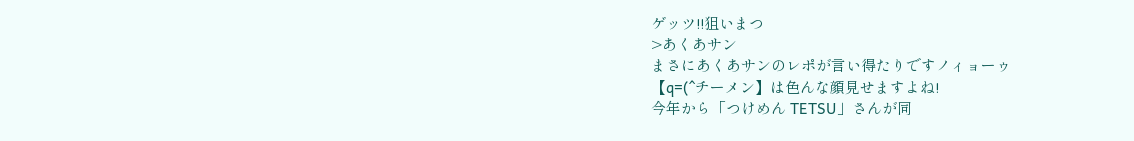ゲッツ!!狙いまつ
>あくあサン
まさにあくあサンのレポが言い得たりですノィョーゥ
【q=(^チーメン】は色んな顔見せますよね!
今年から「つけめん TETSU」さんが同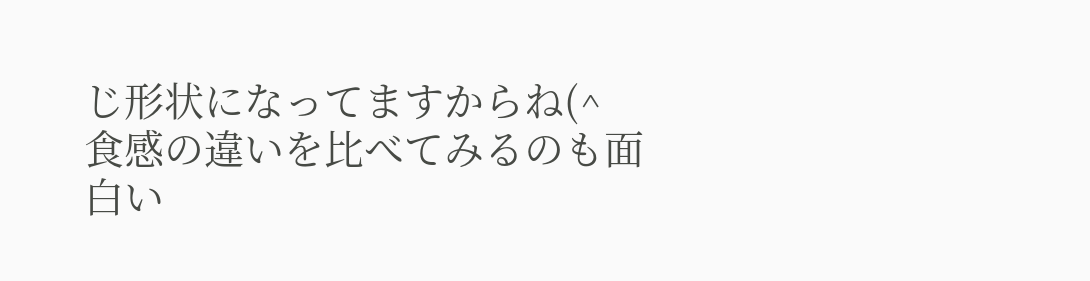じ形状になってますからね(^
食感の違いを比べてみるのも面白い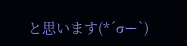と思います(*´σー`)